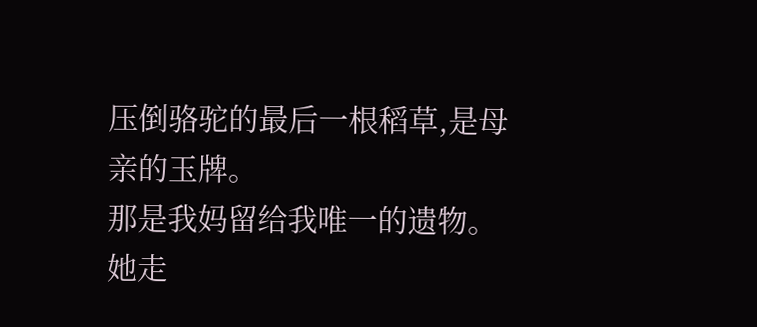压倒骆驼的最后一根稻草,是母亲的玉牌。
那是我妈留给我唯一的遗物。
她走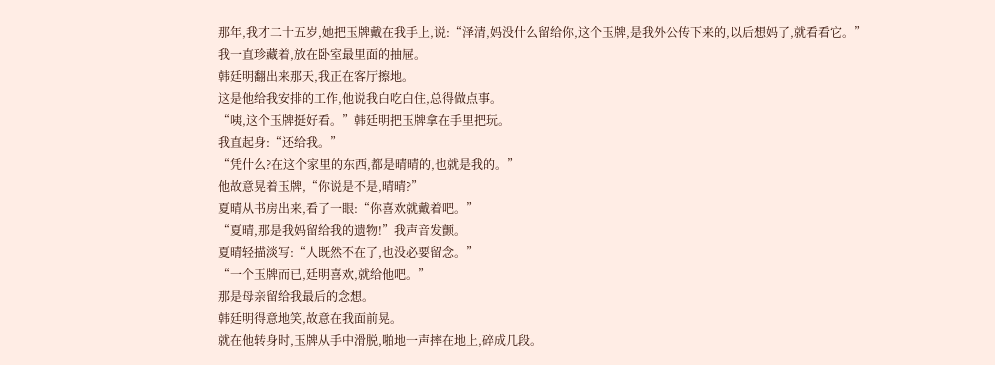那年,我才二十五岁,她把玉牌戴在我手上,说:“泽清,妈没什么留给你,这个玉牌,是我外公传下来的,以后想妈了,就看看它。”
我一直珍藏着,放在卧室最里面的抽屉。
韩廷明翻出来那天,我正在客厅擦地。
这是他给我安排的工作,他说我白吃白住,总得做点事。
“咦,这个玉牌挺好看。”韩廷明把玉牌拿在手里把玩。
我直起身:“还给我。”
“凭什么?在这个家里的东西,都是晴晴的,也就是我的。”
他故意晃着玉牌,“你说是不是,晴晴?”
夏晴从书房出来,看了一眼:“你喜欢就戴着吧。”
“夏晴,那是我妈留给我的遗物!”我声音发颤。
夏晴轻描淡写:“人既然不在了,也没必要留念。”
“一个玉牌而已,廷明喜欢,就给他吧。”
那是母亲留给我最后的念想。
韩廷明得意地笑,故意在我面前晃。
就在他转身时,玉牌从手中滑脱,啪地一声摔在地上,碎成几段。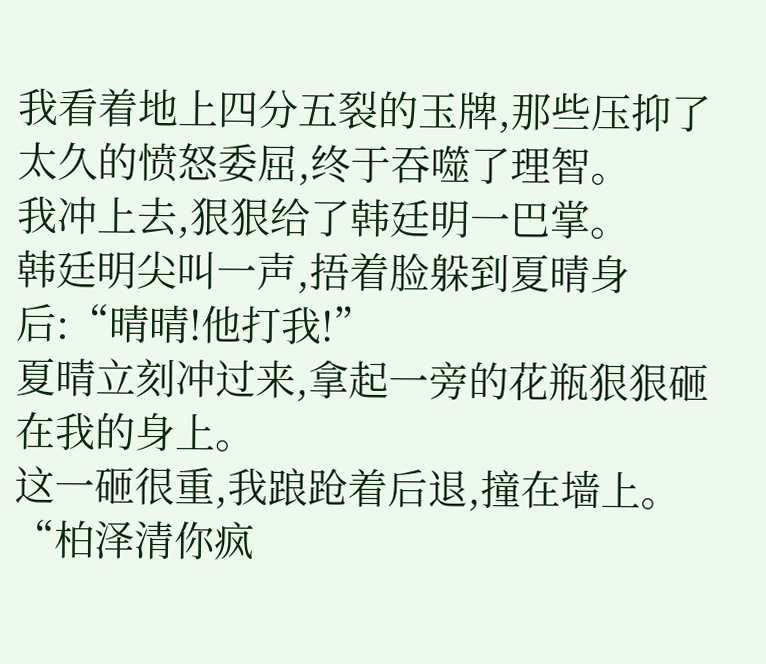我看着地上四分五裂的玉牌,那些压抑了太久的愤怒委屈,终于吞噬了理智。
我冲上去,狠狠给了韩廷明一巴掌。
韩廷明尖叫一声,捂着脸躲到夏晴身后:“晴晴!他打我!”
夏晴立刻冲过来,拿起一旁的花瓶狠狠砸在我的身上。
这一砸很重,我踉跄着后退,撞在墙上。
“柏泽清你疯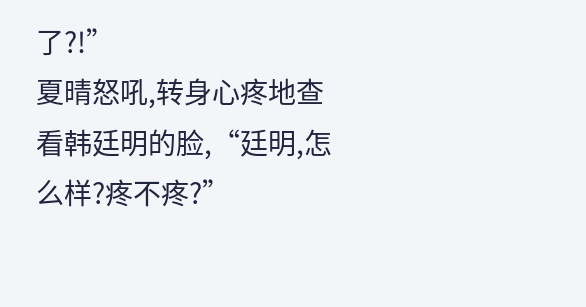了?!”
夏晴怒吼,转身心疼地查看韩廷明的脸,“廷明,怎么样?疼不疼?”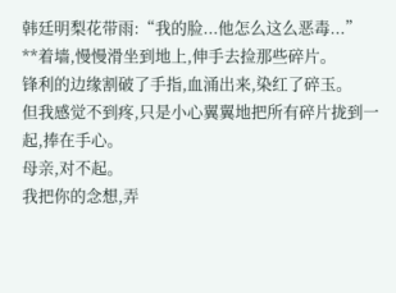韩廷明梨花带雨:“我的脸...他怎么这么恶毒...”
**着墙,慢慢滑坐到地上,伸手去捡那些碎片。
锋利的边缘割破了手指,血涌出来,染红了碎玉。
但我感觉不到疼,只是小心翼翼地把所有碎片拢到一起,捧在手心。
母亲,对不起。
我把你的念想,弄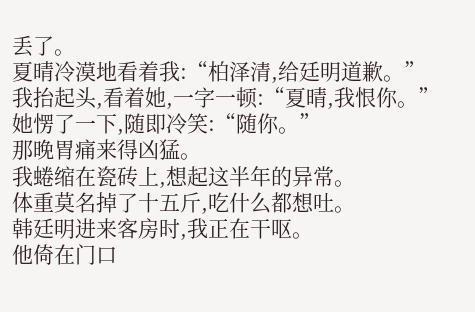丢了。
夏晴冷漠地看着我:“柏泽清,给廷明道歉。”
我抬起头,看着她,一字一顿:“夏晴,我恨你。”
她愣了一下,随即冷笑:“随你。”
那晚胃痛来得凶猛。
我蜷缩在瓷砖上,想起这半年的异常。
体重莫名掉了十五斤,吃什么都想吐。
韩廷明进来客房时,我正在干呕。
他倚在门口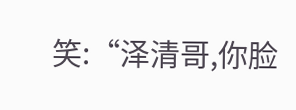笑:“泽清哥,你脸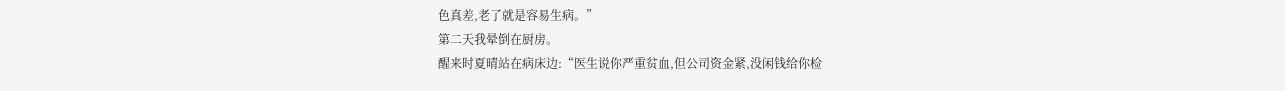色真差,老了就是容易生病。”
第二天我晕倒在厨房。
醒来时夏晴站在病床边:“医生说你严重贫血,但公司资金紧,没闲钱给你检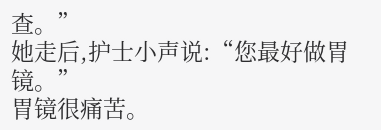查。”
她走后,护士小声说:“您最好做胃镜。”
胃镜很痛苦。